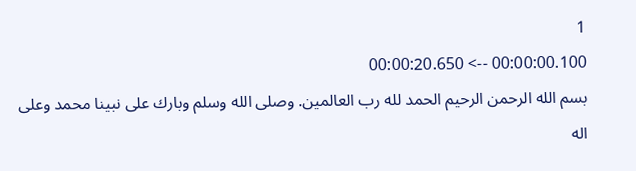1
00:00:00.100 --> 00:00:20.650
بسم الله الرحمن الرحيم الحمد لله رب العالمين. وصلى الله وسلم وبارك على نبينا محمد وعلى اله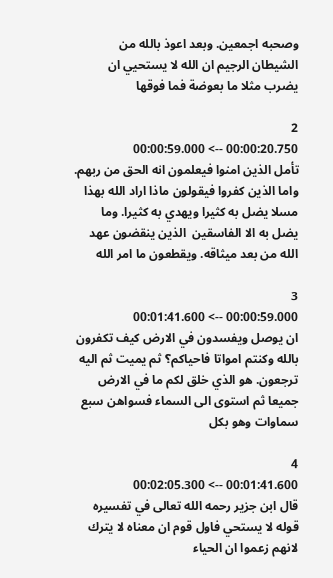وصحبه اجمعين. وبعد اعوذ بالله من الشيطان الرجيم ان الله لا يستحيي ان يضرب مثلا ما بعوضة فما فوقها

2
00:00:20.750 --> 00:00:59.000
تأمل الذين امنوا فيعلمون انه الحق من ربهم. واما الذين كفروا فيقولون ماذا اراد الله بهذا مسلا يضل به كثيرا ويهدي به كثيرا. وما يضل به الا الفاسقين  الذين ينقضون عهد الله من بعد ميثاقه. ويقطعون ما امر الله

3
00:00:59.000 --> 00:01:41.600
ان يوصل ويفسدون في الارض كيف تكفرون بالله وكنتم امواتا فاحياكم؟ ثم يميت ثم اليه ترجعون. هو الذي خلق لكم ما في الارض جميعا ثم استوى الى السماء فسواهن سبع سماوات وهو بكل

4
00:01:41.600 --> 00:02:05.300
قال ابن جزير رحمه الله تعالى في تفسيره قوله لا يستحي فاول قوم ان معناه لا يترك لانهم زعموا ان الحياء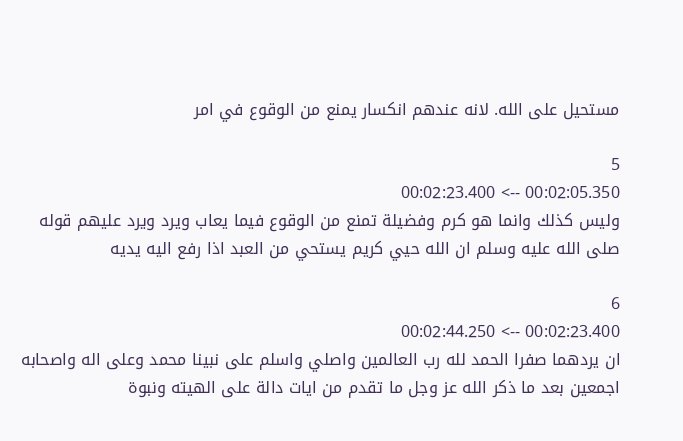مستحيل على الله. لانه عندهم انكسار يمنع من الوقوع في امر

5
00:02:05.350 --> 00:02:23.400
وليس كذلك وانما هو كرم وفضيلة تمنع من الوقوع فيما يعاب ويرد ويرد عليهم قوله صلى الله عليه وسلم ان الله حيي كريم يستحي من العبد اذا رفع اليه يديه

6
00:02:23.400 --> 00:02:44.250
ان يردهما صفرا الحمد لله رب العالمين واصلي واسلم على نبينا محمد وعلى اله واصحابه اجمعين بعد ما ذكر الله عز وجل ما تقدم من ايات دالة على الهيته ونبوة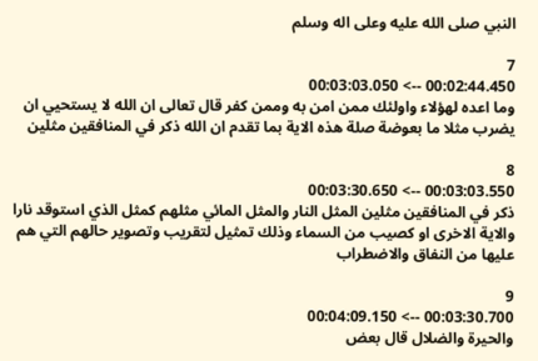النبي صلى الله عليه وعلى اله وسلم

7
00:02:44.450 --> 00:03:03.050
وما اعده لهؤلاء واولئك ممن امن به وممن كفر قال تعالى ان الله لا يستحيي ان يضرب مثلا ما بعوضة صلة هذه الاية بما تقدم ان الله ذكر في المنافقين مثلين

8
00:03:03.550 --> 00:03:30.650
ذكر في المنافقين مثلين المثل النار والمثل المائي مثلهم كمثل الذي استوقد نارا والاية الاخرى او كصيب من السماء وذلك تمثيل لتقريب وتصوير حالهم التي هم عليها من النفاق والاضطراب

9
00:03:30.700 --> 00:04:09.150
والحيرة والضلال قال بعض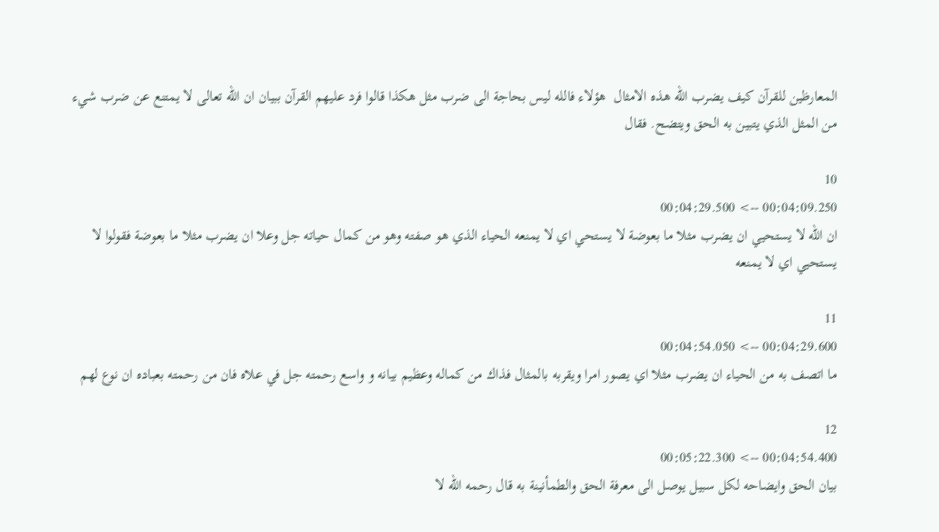المعارظين للقرآن كيف يضرب الله هذه الامثال  هؤلاء فالله ليس بحاجة الى ضرب مثل هكذا قالوا فرد عليهم القرآن ببيان ان الله تعالى لا يمتنع عن ضرب شيء من المثل الذي يتبين به الحق ويتضح. فقال

10
00:04:09.250 --> 00:04:29.500
ان الله لا يستحيي ان يضرب مثلا ما بعوضة لا يستحي اي لا يمنعه الحياء الذي هو صفته وهو من كمال حياته جل وعلا ان يضرب مثلا ما بعوضة فقولوا لا يستحيي اي لا يمنعه

11
00:04:29.600 --> 00:04:54.050
ما اتصف به من الحياء ان يضرب مثلا اي يصور امرا ويقربه بالمثال فذاك من كماله وعظيم بيانه و واسع رحمته جل في علاه فان من رحمته بعباده ان نوع لهم

12
00:04:54.400 --> 00:05:22.300
بيان الحق وايضاحه لكل سبيل يوصل الى معرفة الحق والطمأنينة به قال رحمه الله لا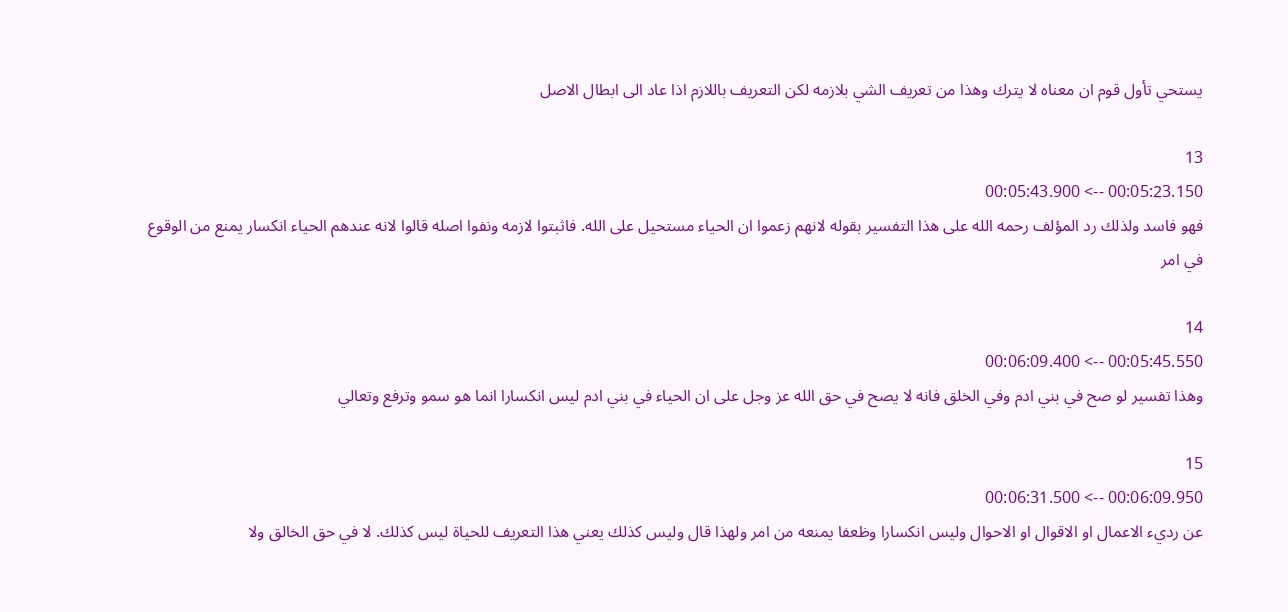يستحي تأول قوم ان معناه لا يترك وهذا من تعريف الشي بلازمه لكن التعريف باللازم اذا عاد الى ابطال الاصل

13
00:05:23.150 --> 00:05:43.900
فهو فاسد ولذلك رد المؤلف رحمه الله على هذا التفسير بقوله لانهم زعموا ان الحياء مستحيل على الله. فاثبتوا لازمه ونفوا اصله قالوا لانه عندهم الحياء انكسار يمنع من الوقوع في امر

14
00:05:45.550 --> 00:06:09.400
وهذا تفسير لو صح في بني ادم وفي الخلق فانه لا يصح في حق الله عز وجل على ان الحياء في بني ادم ليس انكسارا انما هو سمو وترفع وتعالي

15
00:06:09.950 --> 00:06:31.500
عن رديء الاعمال او الاقوال او الاحوال وليس انكسارا وظعفا يمنعه من امر ولهذا قال وليس كذلك يعني هذا التعريف للحياة ليس كذلك. لا في حق الخالق ولا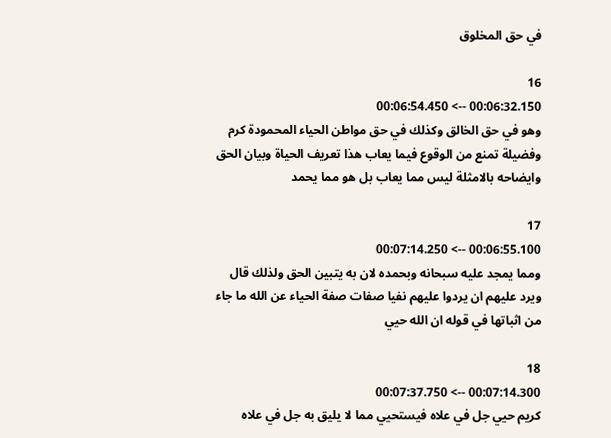في حق المخلوق

16
00:06:32.150 --> 00:06:54.450
وهو في حق الخالق وكذلك في حق مواطن الحياء المحمودة كرم وفضيلة تمنع من الوقوع فيما يعاب هذا تعريف الحياة وبيان الحق وايضاحه بالامثلة ليس مما يعاب بل هو مما يحمد

17
00:06:55.100 --> 00:07:14.250
ومما يمجد عليه سبحانه وبحمده لان به يتبين الحق ولذلك قال ويرد عليهم ان يردوا عليهم نفيا صفات صفة الحياء عن الله ما جاء من اثباتها في قوله ان الله حيي

18
00:07:14.300 --> 00:07:37.750
كريم حيي جل في علاه فيستحيي مما لا يليق به جل في علاه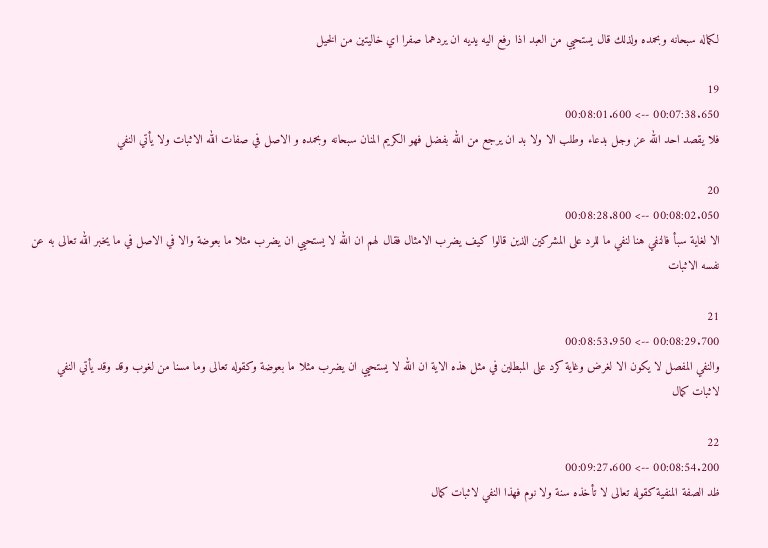لكماله سبحانه وبحمده ولذلك قال يستحيي من العبد اذا رفع اليه يديه ان يردهما صفرا اي خاليتين من الخيل

19
00:07:38.650 --> 00:08:01.600
فلا يقصد احد الله عز وجل بدعاء وطلب الا ولا بد ان يرجع من الله بفضل فهو الكريم المنان سبحانه وبحمده و الاصل في صفات الله الاثبات ولا يأتي النفي

20
00:08:02.050 --> 00:08:28.800
الا لغاية سبأ فالنفي هنا لنفي ما للرد على المشركين الذين قالوا كيف يضرب الامثال فقال لهم ان الله لا يستحيي ان يضرب مثلا ما بعوضة والا في الاصل في ما يخبر الله تعالى به عن نفسه الاثبات

21
00:08:29.700 --> 00:08:53.950
والنفي المفصل لا يكون الا لغرض وغاية كرد على المبطلين في مثل هذه الاية ان الله لا يستحيي ان يضرب مثلا ما بعوضة وكقوله تعالى وما مسنا من لغوب وقد وقد يأتي النفي لاثبات كمال

22
00:08:54.200 --> 00:09:27.600
ظد الصفة المنفية كقوله تعالى لا تأخذه سنة ولا نوم فهذا النفي لاثبات كمال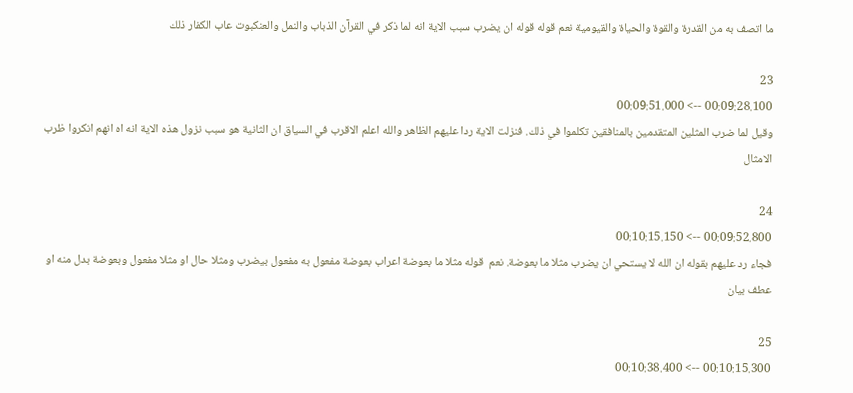ما اتصف به من القدرة والقوة والحياة والقيومية نعم قوله قوله ان يضرب سبب الاية انه لما ذكر في القرآن الذباب والنمل والعنكبوت عاب الكفار ذلك

23
00:09:28.100 --> 00:09:51.000
وقيل لما ضرب المثلين المتقدمين بالمنافقين تكلموا في ذلك. فنزلت الاية ردا عليهم الظاهر والله اعلم الاقرب في السياق ان الثانية هو سبب نزول هذه الاية انه اه انهم انكروا ظرب الامثال

24
00:09:52.800 --> 00:10:15.150
فجاء رد عليهم بقوله ان الله لا يستحي ان يضرب مثلا ما بعوضة. نعم  قوله مثلا ما بعوضة اعراب بعوضة مفعول به مفعول بيضرب ومثلا حال او مثلا مفعول وبعوضة بدل منه او عطف بيان

25
00:10:15.300 --> 00:10:38.400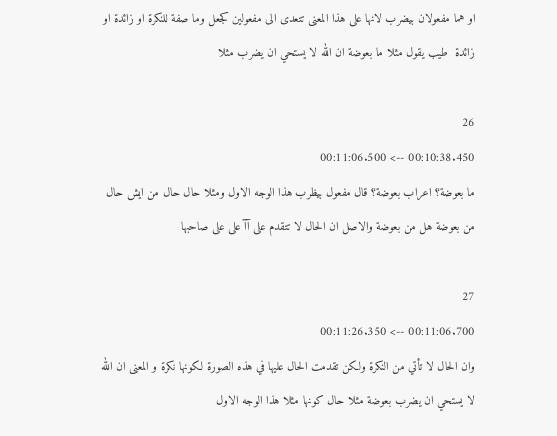او هما مفعولان بيضرب لانها على هذا المعنى تتعدى الى مفعولين كجعل وما صفة للنكرة او زائدة او زائدة  طيب يقول مثلا ما بعوضة ان الله لا يستحي ان يضرب مثلا

26
00:10:38.450 --> 00:11:06.500
ما بعوضة؟ اعراب بعوضة؟ قال مفعول بيظرب هذا الوجه الاول ومثلا حال حال من ايش حال من بعوضة هل من بعوضة والاصل ان الحال لا تتقدم على آآ على على صاحبها

27
00:11:06.700 --> 00:11:26.350
وان الحال لا تأتي من النكرة ولكن تقدمت الحال عليها في هذه الصورة لكونها نكرة و المعنى ان الله لا يستحي ان يضرب بعوضة مثلا حال كونها مثلا هذا الوجه الاول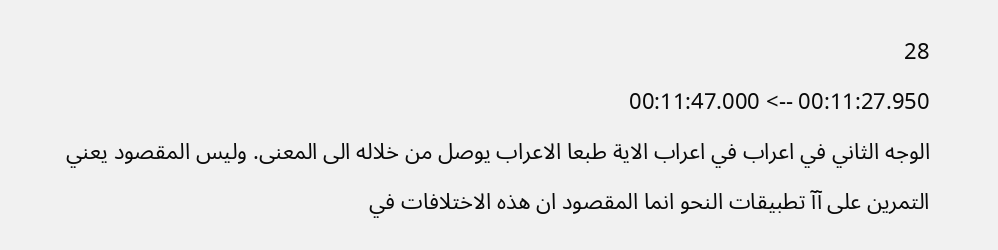28
00:11:27.950 --> 00:11:47.000
الوجه الثاني في اعراب في اعراب الاية طبعا الاعراب يوصل من خلاله الى المعنى. وليس المقصود يعني التمرين على آآ تطبيقات النحو انما المقصود ان هذه الاختلافات في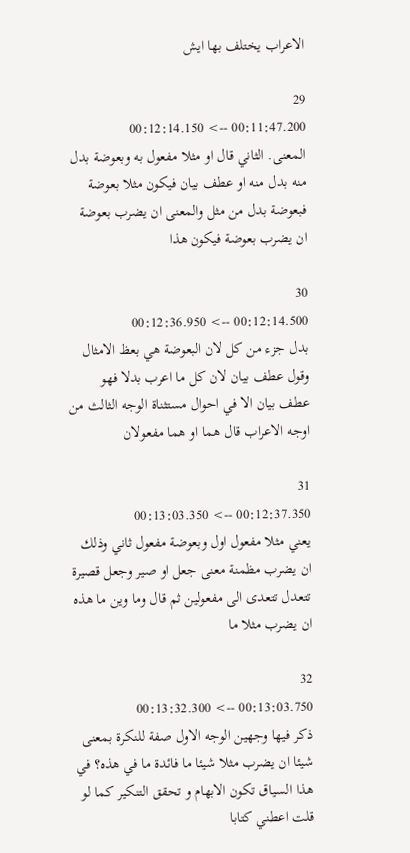الاعراب يختلف بها ايش

29
00:11:47.200 --> 00:12:14.150
المعنى. الثاني قال او مثلا مفعول به وبعوضة بدل منه بدل منه او عطف بيان فيكون مثلا بعوضة فبعوضة بدل من مثل والمعنى ان يضرب بعوضة ان يضرب بعوضة فيكون هذا

30
00:12:14.500 --> 00:12:36.950
بدل جزء من كل لان البعوضة هي بعظ الامثال وقول عطف بيان لان كل ما اعرب بدلا فهو عطف بيان الا في احوال مستثناة الوجه الثالث من اوجه الاعراب قال هما او هما مفعولان

31
00:12:37.350 --> 00:13:03.350
يعني مثلا مفعول اول وبعوضة مفعول ثاني وذلك ان يضرب مظمنة معنى جعل او صير وجعل قصيرة تتعدل تتعدى الى مفعولين ثم قال وما وين ما هذه ان يضرب مثلا ما

32
00:13:03.750 --> 00:13:32.300
ذكر فيها وجهين الوجه الاول صفة للنكرة بمعنى شيئا ان يضرب مثلا شيئا ما فائدة ما في هذه؟ في هذا السياق تكون الابهام و تحقق التنكير كما لو قلت اعطني كتابا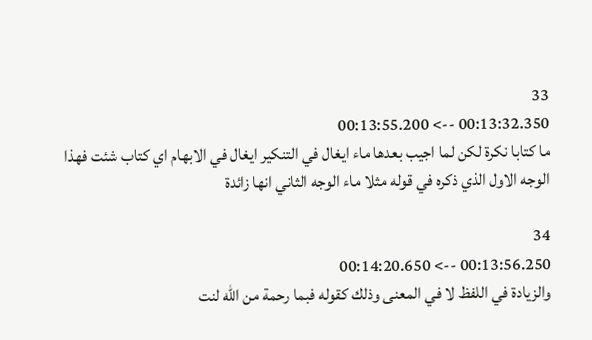33
00:13:32.350 --> 00:13:55.200
ما كتابا نكرة لكن لما اجيب بعدها ماء ايغال في التنكير ايغال في الابهام اي كتاب شئت فهذا الوجه الاول الذي ذكره في قوله مثلا ماء الوجه الثاني انها زائدة

34
00:13:56.250 --> 00:14:20.650
والزيادة في اللفظ لا في المعنى وذلك كقوله فبما رحمة من الله لنت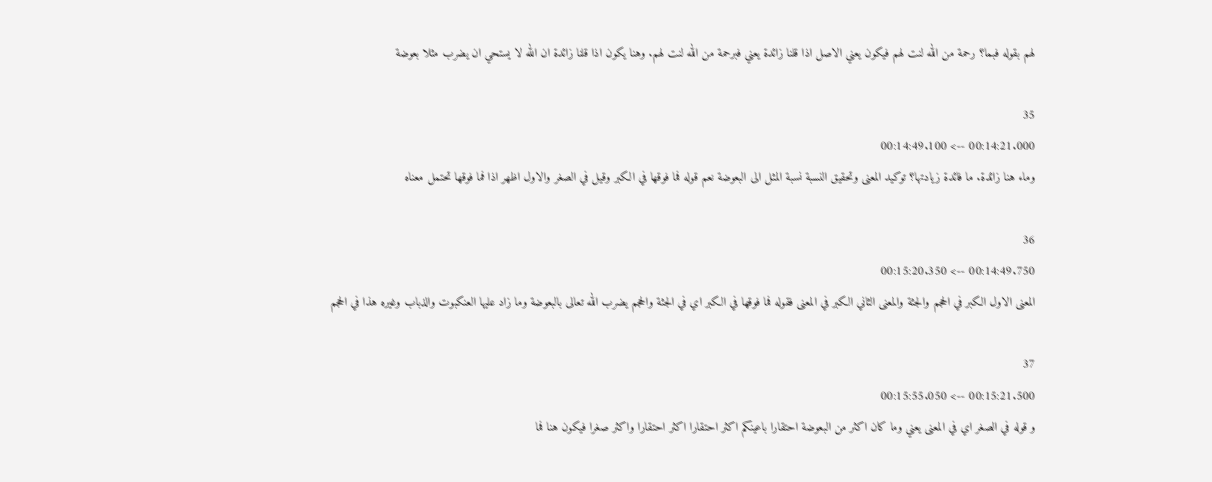لهم بقوله فبما؟ رحمة من الله لنت لهم فيكون يعني الاصل اذا قلنا زائدة يعني فبرحمة من الله لنت لهم. وهنا يكون اذا قلنا زائدة ان الله لا يستحي ان يضرب مثلا بعوضة

35
00:14:21.000 --> 00:14:49.100
وماء هنا زائدة. ما فائدة زيادتها؟ توكيد المعنى وتحقيق النسبة نسبة المثل الى البعوضة نعم قوله فما فوقها في الكبر وقيل في الصغر والاول اظهر اذا فما فوقها تحتمل معناه

36
00:14:49.750 --> 00:15:20.350
المعنى الاول الكبر في الحجم والجثة والمعنى الثاني الكبر في المعنى فقوله فما فوقها في الكبر اي في الجثة والحجم يضرب الله تعالى بالبعوضة وما زاد عليها العنكبوت والذباب وغيره هذا في الحجم

37
00:15:21.500 --> 00:15:55.050
و قوله في الصغر اي في المعنى يعني وما كان اكثر من البعوضة احتقارا باعينكم اكثر احتقارا اكثر احتقارا واكثر صغرا فيكون هنا فما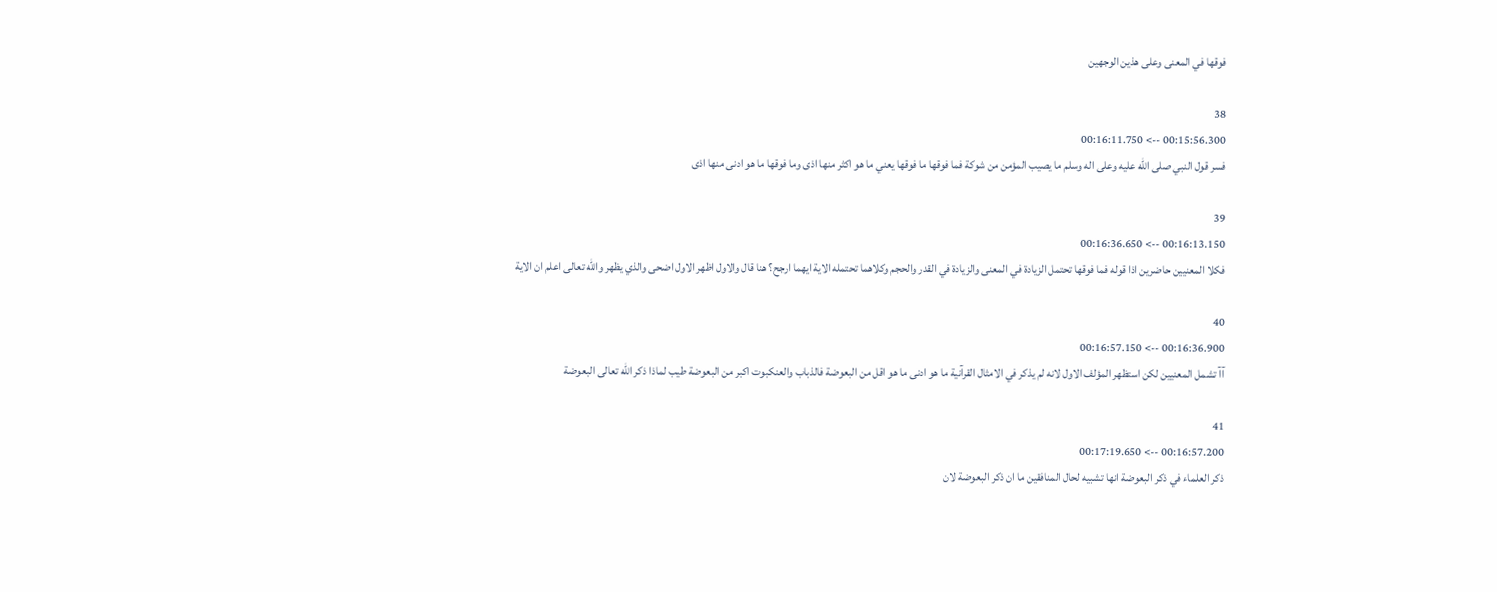فوقها في المعنى وعلى هذين الوجهين

38
00:15:56.300 --> 00:16:11.750
فسر قول النبي صلى الله عليه وعلى اله وسلم ما يصيب المؤمن من شوكة فما فوقها ما فوقها يعني ما هو اكثر منها اذى وما فوقها ما هو ادنى منها اذى

39
00:16:13.150 --> 00:16:36.650
فكلا المعنيين حاضرين اذا قوله فما فوقها تحتمل الزيادة في المعنى والزيادة في القدر والحجم وكلاهما تحتمله الاية ايهما ارجح؟ هنا قال والاول اظهر الاول اضحى والذي يظهر والله تعالى اعلم ان الاية

40
00:16:36.900 --> 00:16:57.150
آآ تشمل المعنيين لكن استظهر المؤلف الاول لانه لم يذكر في الامثال القرآنية ما هو ادنى ما هو اقل من البعوضة فالذباب والعنكبوت اكبر من البعوضة طيب لماذا ذكر الله تعالى البعوضة

41
00:16:57.200 --> 00:17:19.650
ذكر العلماء في ذكر البعوضة انها تشبيه لحال المنافقين ما ان ذكر البعوضة لان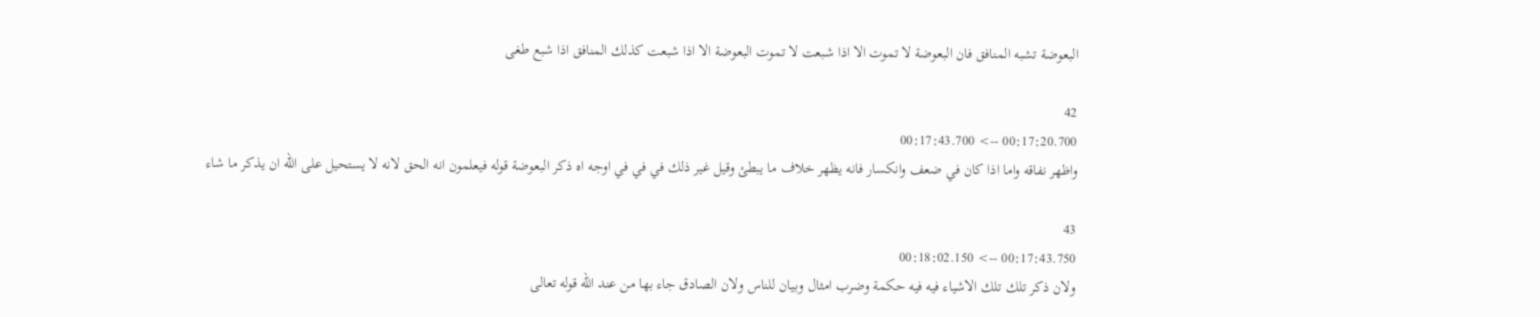البعوضة تشبه المنافق فان البعوضة لا تموت الا اذا شبعت لا تموت البعوضة الا اذا شبعت كذلك المنافق اذا شبع طغى

42
00:17:20.700 --> 00:17:43.700
واظهر نفاقه واما اذا كان في ضعف وانكسار فانه يظهر خلاف ما يبطئ وقيل غير ذلك في في في اوجه اه ذكر البعوضة قوله فيعلمون انه الحق لانه لا يستحيل على الله ان يذكر ما شاء

43
00:17:43.750 --> 00:18:02.150
ولان ذكر تلك تلك الاشياء فيه فيه حكمة وضرب امثال وبيان للناس ولان الصادق جاء بها من عند الله قوله تعالى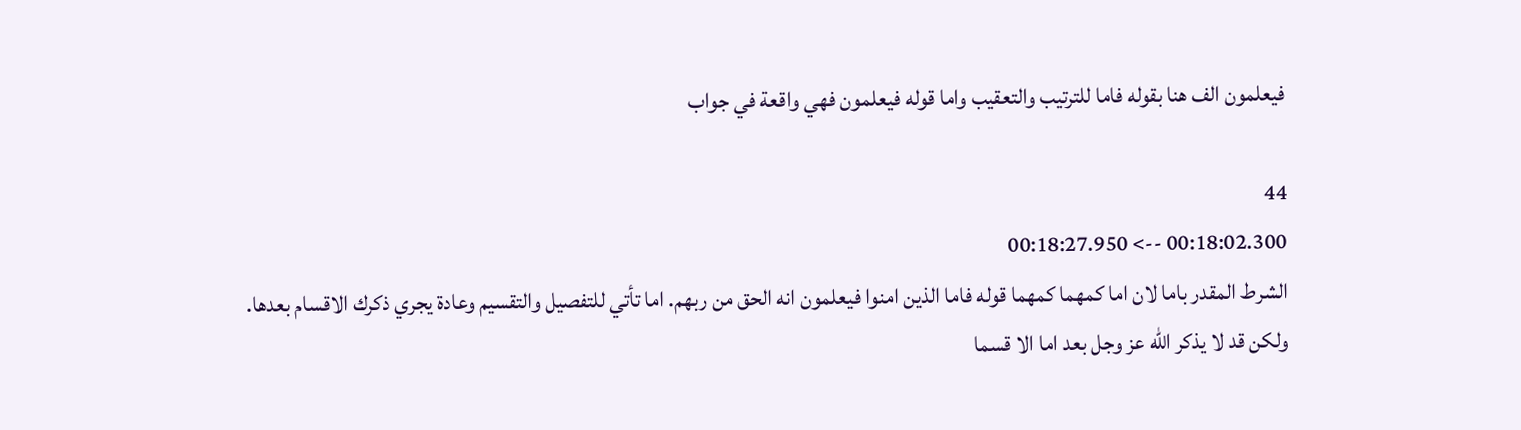فيعلمون الف هنا بقوله فاما للترتيب والتعقيب واما قوله فيعلمون فهي واقعة في جواب

44
00:18:02.300 --> 00:18:27.950
الشرط المقدر باما لان اما كمهما كمهما قوله فاما الذين امنوا فيعلمون انه الحق من ربهم. اما تأتي للتفصيل والتقسيم وعادة يجري ذكرك الاقسام بعدها. ولكن قد لا يذكر الله عز وجل بعد اما الا قسما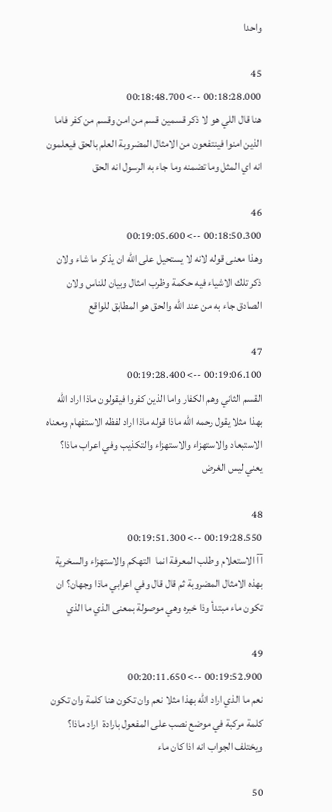واحدا

45
00:18:28.000 --> 00:18:48.700
هنا قال اللي هو لا ذكر قسمين قسم من امن وقسم من كفر فاما الذين امنوا فينتفعون من الامثال المضروبة العلم بالحق فيعلمون انه اي المثل وما تضمنه وما جاء به الرسول انه الحق

46
00:18:50.300 --> 00:19:05.600
وهذا معنى قوله لانه لا يستحيل على الله ان يذكر ما شاء ولان ذكر تلك الاشياء فيه حكمة وظرب امثال وبيان للناس ولان الصادق جاء به من عند الله والحق هو المطابق للواقع

47
00:19:06.100 --> 00:19:28.400
القسم الثاني وهم الكفار واما الذين كفروا فيقولون ماذا اراد الله بهذا مثلا يقول رحمه الله ماذا قوله ماذا اراد لفظه الاستفهام ومعناه الاستبعاد والاستهزاء والاستهزاء والتكذيب وفي اعراب ماذا؟ يعني ليس الغرض

48
00:19:28.550 --> 00:19:51.300
آآ الاستعلام وطلب المعرفة انما  التهكم والاستهزاء والسخرية بهذه الامثال المضروبة ثم قال قال وفي اعرابي ماذا وجهان؟ ان تكون ماء مبتدأ وذا خبره وهي موصولة بمعنى الذي ما الذي

49
00:19:52.900 --> 00:20:11.650
نعم ما الذي اراد الله بهذا مثلا نعم وان تكون هنا كلمة وان تكون كلمة مركبة في موضع نصب على المفعول بارادة  اراد ماذا؟ ويختلف الجواب انه اذا كان ماء

50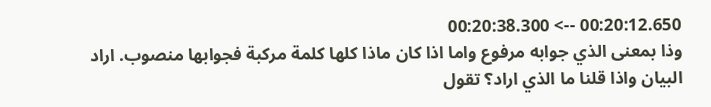00:20:12.650 --> 00:20:38.300
وذا بمعنى الذي جوابه مرفوع واما اذا كان ماذا كلها كلمة مركبة فجوابها منصوب. اراد البيان واذا قلنا ما الذي اراد؟ تقول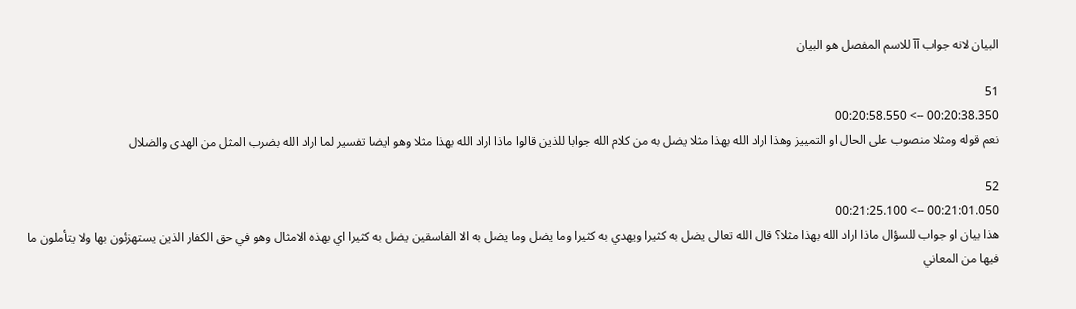البيان لانه جواب آآ للاسم المفصل هو البيان

51
00:20:38.350 --> 00:20:58.550
نعم قوله ومثلا منصوب على الحال او التمييز وهذا اراد الله بهذا مثلا يضل به من كلام الله جوابا للذين قالوا ماذا اراد الله بهذا مثلا وهو ايضا تفسير لما اراد الله بضرب المثل من الهدى والضلال

52
00:21:01.050 --> 00:21:25.100
هذا بيان او جواب للسؤال ماذا اراد الله بهذا مثلا؟ قال الله تعالى يضل به كثيرا ويهدي به كثيرا وما يضل وما يضل به الا الفاسقين يضل به كثيرا اي بهذه الامثال وهو في حق الكفار الذين يستهزئون بها ولا يتأملون ما فيها من المعاني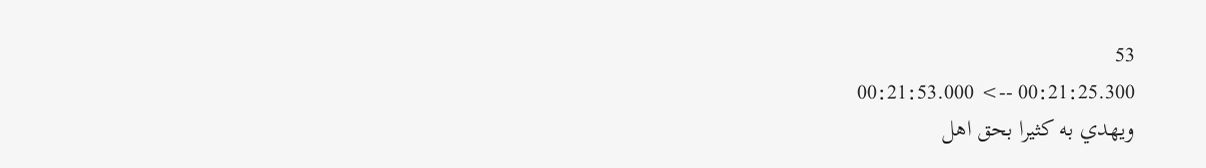53
00:21:25.300 --> 00:21:53.000
ويهدي به كثيرا بحق اهل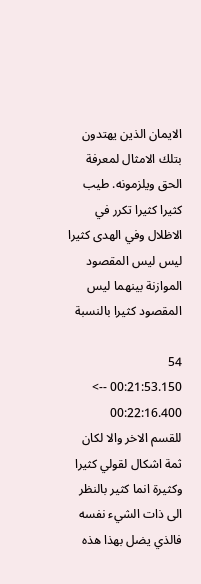الايمان الذين يهتدون بتلك الامثال لمعرفة الحق ويلزمونه. طيب كثيرا كثيرا تكرر في الاظلال وفي الهدى كثيرا ليس ليس المقصود الموازنة بينهما ليس المقصود كثيرا بالنسبة

54
00:21:53.150 --> 00:22:16.400
للقسم الاخر والا لكان ثمة اشكال لقولي كثيرا وكثيرة انما كثير بالنظر الى ذات الشيء نفسه فالذي يضل بهذا هذه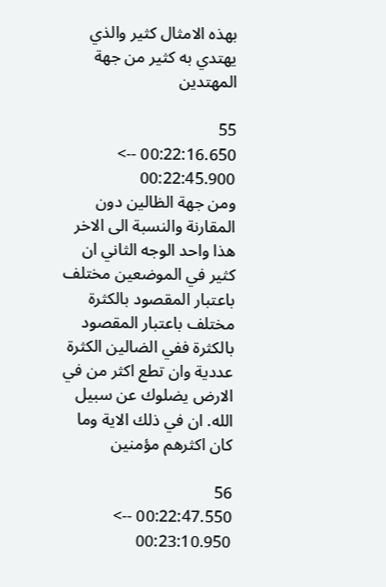بهذه الامثال كثير والذي يهتدي به كثير من جهة المهتدين

55
00:22:16.650 --> 00:22:45.900
ومن جهة الظالين دون المقارنة والنسبة الى الاخر هذا واحد الوجه الثاني ان كثير في الموضعين مختلف باعتبار المقصود بالكثرة مختلف باعتبار المقصود بالكثرة ففي الضالين الكثرة عددية وان تطع اكثر من في الارض يضلوك عن سبيل الله. ان في ذلك الاية وما كان اكثرهم مؤمنين

56
00:22:47.550 --> 00:23:10.950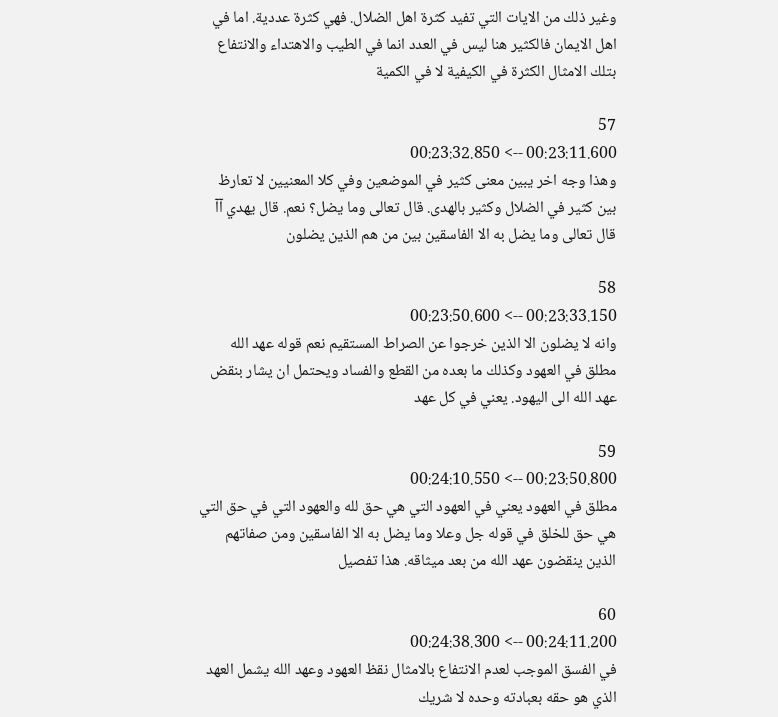وغير ذلك من الايات التي تفيد كثرة اهل الضلال. فهي كثرة عددية. اما في اهل الايمان فالكثير هنا ليس في العدد انما في الطيب والاهتداء والانتفاع بتلك الامثال الكثرة في الكيفية لا في الكمية

57
00:23:11.600 --> 00:23:32.850
وهذا وجه اخر يبين معنى كثير في الموضعين وفي كلا المعنيين لا تعارظ بين كثير في الضلال وكثير بالهدى. قال تعالى وما يضل؟ نعم. قال يهدي آآ قال تعالى وما يضل به الا الفاسقين بين من هم الذين يضلون

58
00:23:33.150 --> 00:23:50.600
وانه لا يضلون الا الذين خرجوا عن الصراط المستقيم نعم قوله عهد الله مطلق في العهود وكذلك ما بعده من القطع والفساد ويحتمل ان يشار بنقض عهد الله الى اليهود. يعني في كل عهد

59
00:23:50.800 --> 00:24:10.550
مطلق في العهود يعني في العهود التي هي حق لله والعهود التي في حق التي هي حق للخلق في قوله جل وعلا وما يضل به الا الفاسقين ومن صفاتهم الذين ينقضون عهد الله من بعد ميثاقه. هذا تفصيل

60
00:24:11.200 --> 00:24:38.300
في الفسق الموجب لعدم الانتفاع بالامثال نقظ العهود وعهد الله يشمل العهد الذي هو حقه بعبادته وحده لا شريك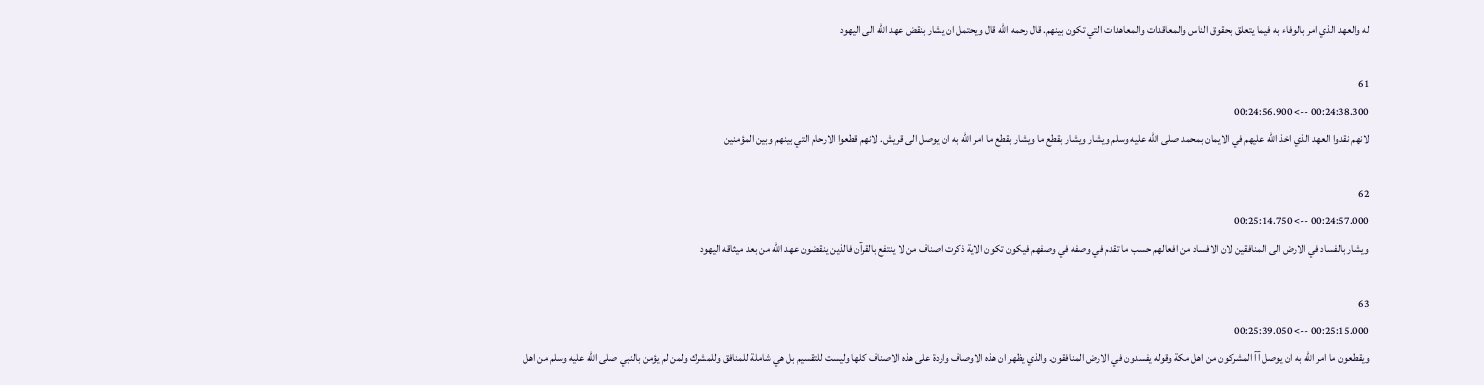له والعهد الذي امر بالوفاء به فيما يتعلق بحقوق الناس والمعاقدات والمعاهدات التي تكون بينهم. قال رحمه الله قال ويحتمل ان يشار بنقض عهد الله الى اليهود

61
00:24:38.300 --> 00:24:56.900
لانهم نقدوا العهد الذي اخذ الله عليهم في الايمان بمحمد صلى الله عليه وسلم ويشار ويشار بقطع ما ويشار بقطع ما امر الله به ان يوصل الى قريش. لانهم قطعوا الارحام التي بينهم وبين المؤمنين

62
00:24:57.000 --> 00:25:14.750
ويشار بالفساد في الارض الى المنافقين لان الافساد من افعالهم حسب ما تقدم في وصفه في وصفهم فيكون تكون الاية ذكرت اصناف من لا ينتفع بالقرآن فالذين ينقضون عهد الله من بعد ميثاقه اليهود

63
00:25:15.000 --> 00:25:39.050
ويقطعون ما امر الله به ان يوصل آآ المشركون من اهل مكة وقوله يفسدون في الارض المنافقون. والذي يظهر ان هذه الاوصاف واردة على هذه الاصناف كلها وليست للتقسيم بل هي شاملة للمنافق وللمشرك ولمن لم يؤمن بالنبي صلى الله عليه وسلم من اهل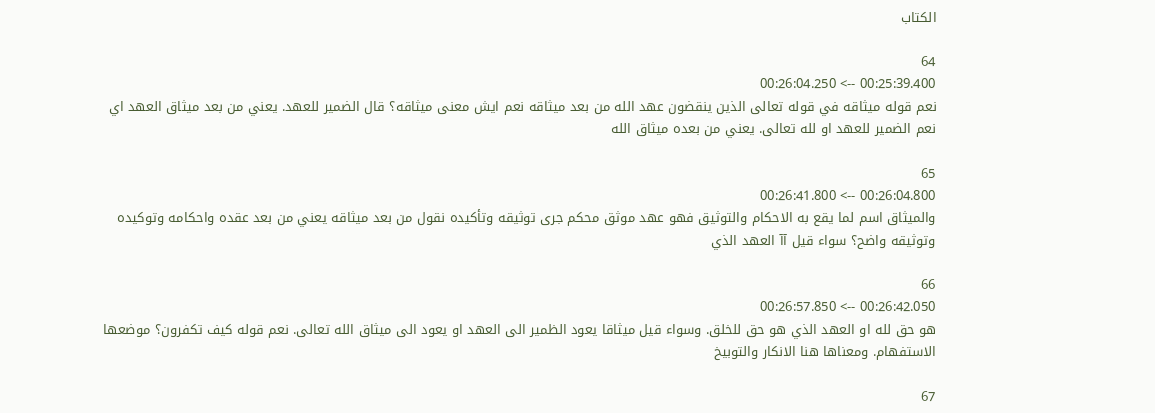الكتاب

64
00:25:39.400 --> 00:26:04.250
نعم قوله ميثاقه في قوله تعالى الذين ينقضون عهد الله من بعد ميثاقه نعم ايش معنى ميثاقه؟ قال الضمير للعهد. يعني من بعد ميثاق العهد اي نعم الضمير للعهد او لله تعالى. يعني من بعده ميثاق الله

65
00:26:04.800 --> 00:26:41.800
والميثاق اسم لما يقع به الاحكام والتوثيق فهو عهد موثق محكم جرى توثيقه وتأكيده نقول من بعد ميثاقه يعني من بعد عقده واحكامه وتوكيده وتوثيقه واضح؟ سواء قيل آآ العهد الذي

66
00:26:42.050 --> 00:26:57.850
هو حق لله او العهد الذي هو حق للخلق. وسواء قيل ميثاقا يعود الظمير الى العهد او يعود الى ميثاق الله تعالى. نعم قوله كيف تكفرون؟ موضعها الاستفهام. ومعناها هنا الانكار والتوبيخ

67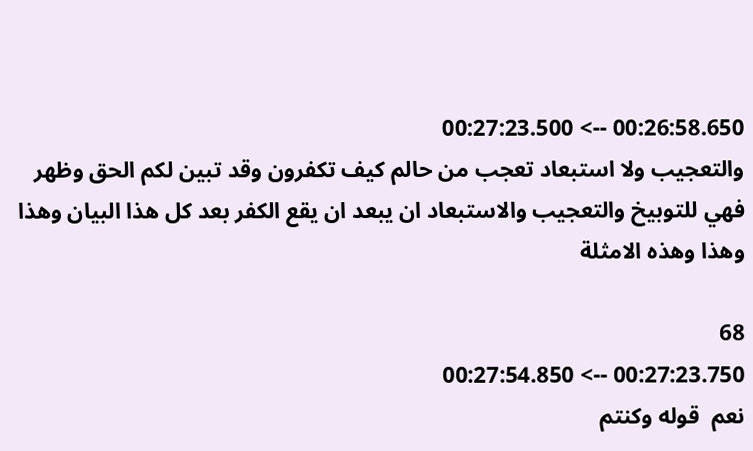00:26:58.650 --> 00:27:23.500
والتعجيب ولا استبعاد تعجب من حالم كيف تكفرون وقد تبين لكم الحق وظهر فهي للتوبيخ والتعجيب والاستبعاد ان يبعد ان يقع الكفر بعد كل هذا البيان وهذا وهذا وهذه الامثلة

68
00:27:23.750 --> 00:27:54.850
نعم  قوله وكنتم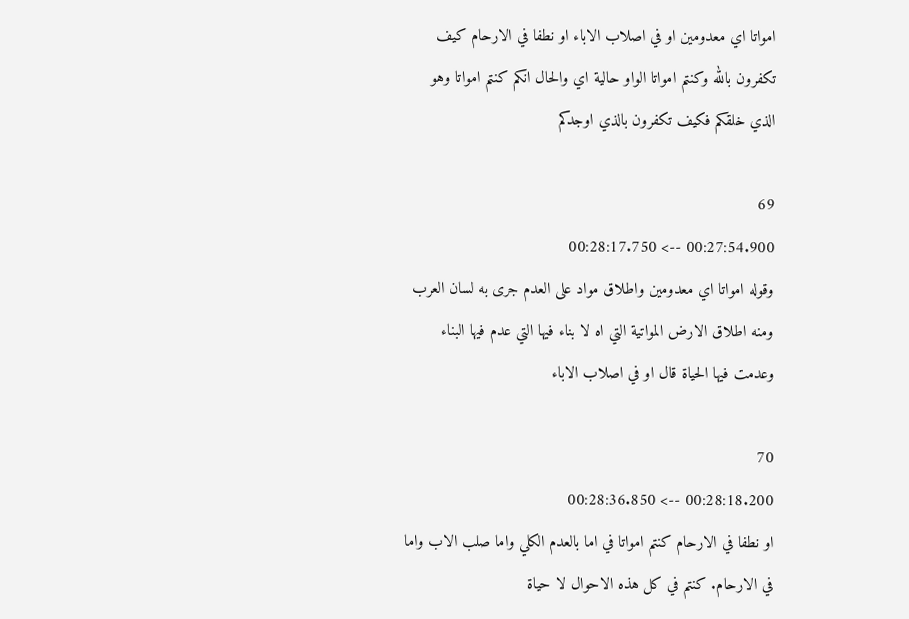امواتا اي معدومين او في اصلاب الاباء او نطفا في الارحام كيف تكفرون بالله وكنتم امواتا الواو حالية اي والحال انكم كنتم امواتا وهو الذي خلقكم فكيف تكفرون بالذي اوجدكم

69
00:27:54.900 --> 00:28:17.750
وقوله امواتا اي معدومين واطلاق مواد على العدم جرى به لسان العرب ومنه اطلاق الارض المواتية التي اه لا بناء فيها التي عدم فيها البناء وعدمت فيها الحياة قال او في اصلاب الاباء

70
00:28:18.200 --> 00:28:36.850
او نطفا في الارحام كنتم امواتا في اما بالعدم الكلي واما صلب الاب واما في الارحام. كنتم في كل هذه الاحوال لا حياة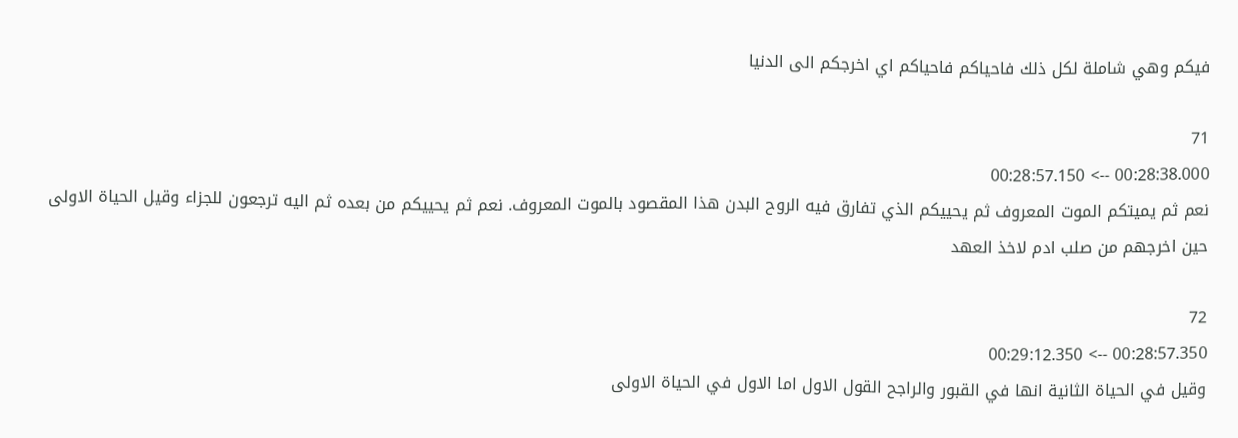فيكم وهي شاملة لكل ذلك فاحياكم فاحياكم اي اخرجكم الى الدنيا

71
00:28:38.000 --> 00:28:57.150
نعم ثم يميتكم الموت المعروف ثم يحييكم الذي تفارق فيه الروح البدن هذا المقصود بالموت المعروف. نعم ثم يحييكم من بعده ثم اليه ترجعون للجزاء وقيل الحياة الاولى حين اخرجهم من صلب ادم لاخذ العهد

72
00:28:57.350 --> 00:29:12.350
وقيل في الحياة الثانية انها في القبور والراجح القول الاول اما الاول في الحياة الاولى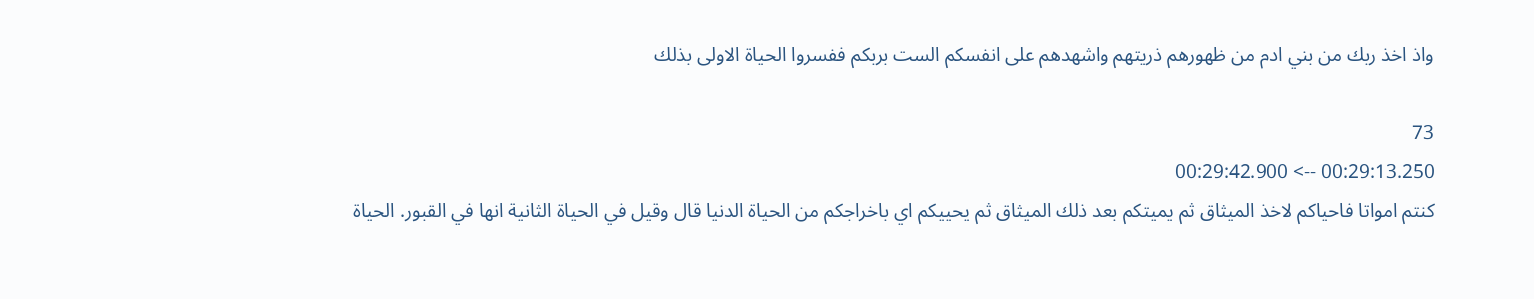واذ اخذ ربك من بني ادم من ظهورهم ذريتهم واشهدهم على انفسكم الست بربكم ففسروا الحياة الاولى بذلك

73
00:29:13.250 --> 00:29:42.900
كنتم امواتا فاحياكم لاخذ الميثاق ثم يميتكم بعد ذلك الميثاق ثم يحييكم اي باخراجكم من الحياة الدنيا قال وقيل في الحياة الثانية انها في القبور. الحياة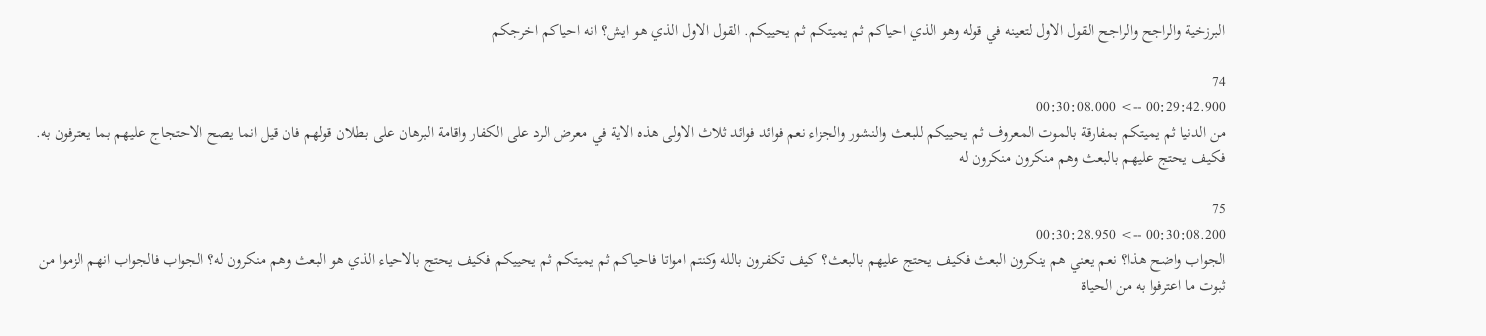البرزخية والراجح والراجح القول الاول لتعينه في قوله وهو الذي احياكم ثم يميتكم ثم يحييكم. القول الاول الذي هو ايش؟ انه احياكم اخرجكم

74
00:29:42.900 --> 00:30:08.000
من الدنيا ثم يميتكم بمفارقة بالموت المعروف ثم يحييكم للبعث والنشور والجزاء نعم فوائد فوائد ثلاث الاولى هذه الاية في معرض الرد على الكفار واقامة البرهان على بطلان قولهم فان قيل انما يصح الاحتجاج عليهم بما يعترفون به. فكيف يحتج عليهم بالبعث وهم منكرون منكرون له

75
00:30:08.200 --> 00:30:28.950
الجواب واضح هذا؟ نعم يعني هم ينكرون البعث فكيف يحتج عليهم بالبعث؟ كيف تكفرون بالله وكنتم امواتا فاحياكم ثم يميتكم ثم يحييكم فكيف يحتج بالاحياء الذي هو البعث وهم منكرون له؟ الجواب فالجواب انهم الزموا من ثبوت ما اعترفوا به من الحياة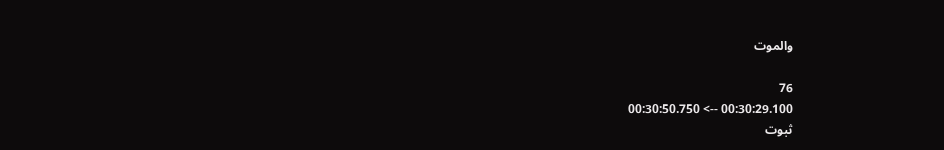والموت

76
00:30:29.100 --> 00:30:50.750
ثبوت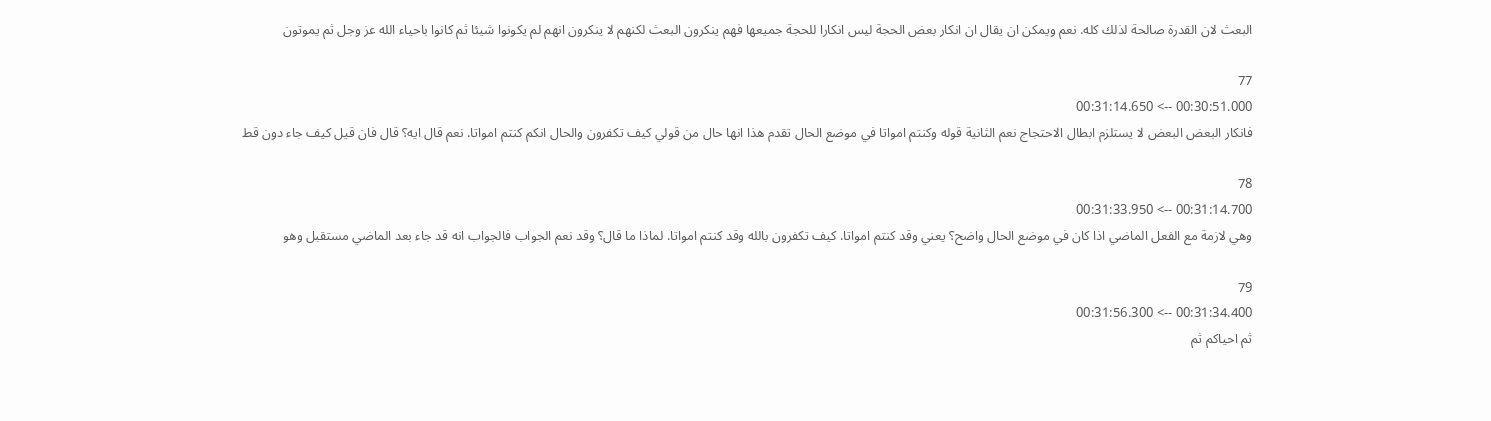البعث لان القدرة صالحة لذلك كله. نعم ويمكن ان يقال ان انكار بعض الحجة ليس انكارا للحجة جميعها فهم ينكرون البعث لكنهم لا ينكرون انهم لم يكونوا شيئا ثم كانوا باحياء الله عز وجل ثم يموتون

77
00:30:51.000 --> 00:31:14.650
فانكار البعض البعض لا يستلزم ابطال الاحتجاج نعم الثانية قوله وكنتم امواتا في موضع الحال تقدم هذا انها حال من قولي كيف تكفرون والحال انكم كنتم امواتا. نعم قال ايه؟ قال فان قيل كيف جاء دون قط

78
00:31:14.700 --> 00:31:33.950
وهي لازمة مع الفعل الماضي اذا كان في موضع الحال واضح؟ يعني وقد كنتم امواتا. كيف تكفرون بالله وقد كنتم امواتا. لماذا ما قال؟ وقد نعم الجواب فالجواب انه قد جاء بعد الماضي مستقبل وهو

79
00:31:34.400 --> 00:31:56.300
ثم احياكم ثم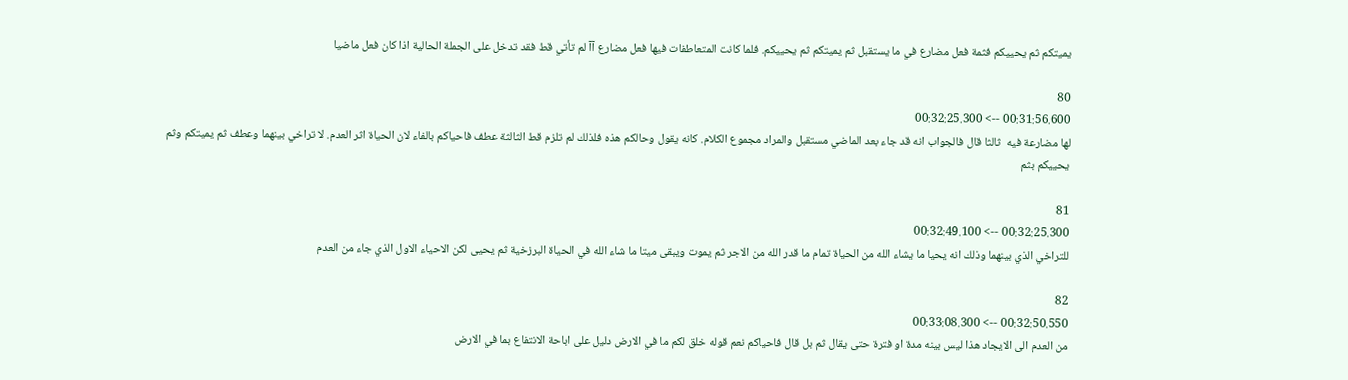يميتكم ثم يحييكم فثمة فعل مضارع في ما يستقبل ثم يميتكم ثم يحييكم. فلما كانت المتعاطفات فيها فعل مضارع آآ لم تأتي قط فقد تدخل على الجملة الحالية اذا كان فعل ماضيا

80
00:31:56.600 --> 00:32:25.300
لها مضارعة فيه  ثالثا قال فالجواب انه قد جاء بعد الماضي مستقبل والمراد مجموع الكلام. كانه يقول وحالكم هذه فلذلك لم تلزم قط الثالثة عطف فاحياكم بالفاء لان الحياة اثر العدم. لا تراخي بينهما وعطف ثم يميتكم وثم يحييكم بثم

81
00:32:25.300 --> 00:32:49.100
للتراخي الذي بينهما وذلك انه يحيا ما يشاء الله من الحياة تمام ما قدر الله من الاجر ثم يموت ويبقى ميتا ما شاء الله في الحياة البرزخية ثم يحيى لكن الاحياء الاول الذي جاء من العدم

82
00:32:50.550 --> 00:33:08.300
من العدم الى الايجاد هذا ليس بينه مدة او فترة حتى يقال ثم بل قال فاحياكم نعم قوله خلق لكم ما في الارض دليل على اباحة الانتفاع بما في الارض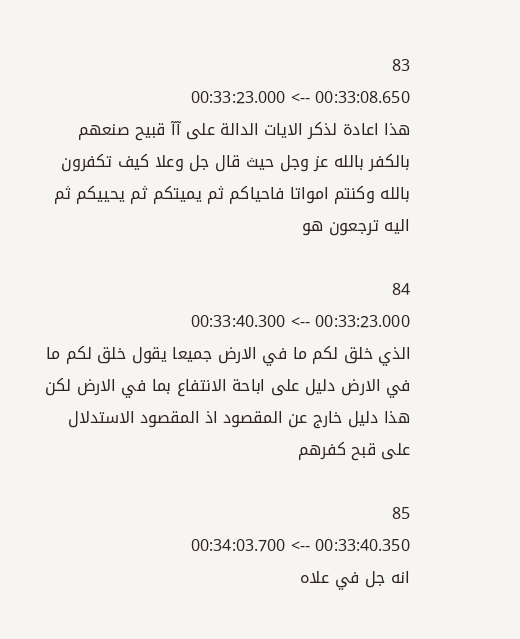83
00:33:08.650 --> 00:33:23.000
هذا اعادة لذكر الايات الدالة على آآ قبيح صنعهم بالكفر بالله عز وجل حيث قال جل وعلا كيف تكفرون بالله وكنتم امواتا فاحياكم ثم يميتكم ثم يحييكم ثم اليه ترجعون هو

84
00:33:23.000 --> 00:33:40.300
الذي خلق لكم ما في الارض جميعا يقول خلق لكم ما في الارض دليل على اباحة الانتفاع بما في الارض لكن هذا دليل خارج عن المقصود اذ المقصود الاستدلال على قبح كفرهم

85
00:33:40.350 --> 00:34:03.700
انه جل في علاه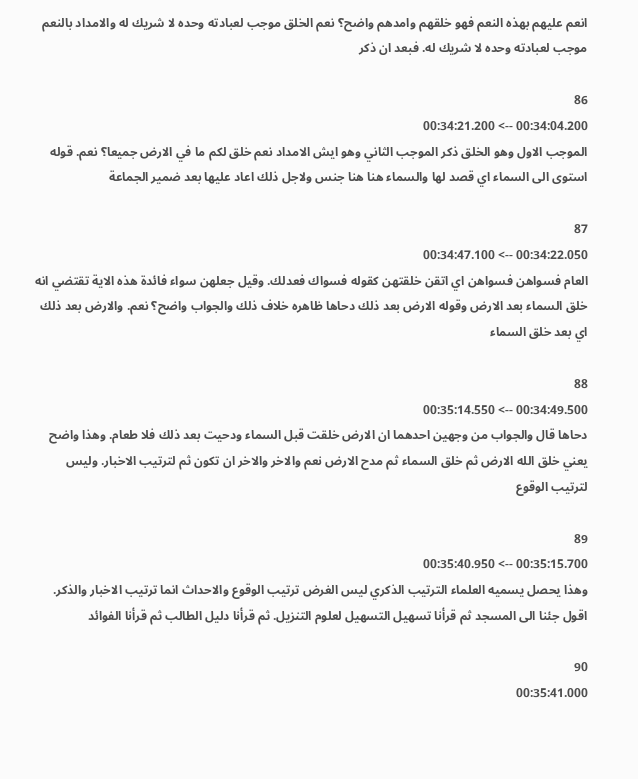انعم عليهم بهذه النعم فهو خلقهم وامدهم واضح؟ نعم الخلق موجب لعبادته وحده لا شريك له والامداد بالنعم موجب لعبادته وحده لا شريك له. فبعد ان ذكر

86
00:34:04.200 --> 00:34:21.200
الموجب الاول وهو الخلق ذكر الموجب الثاني وهو ايش الامداد نعم خلق لكم ما في الارض جميعا؟ نعم. قوله استوى الى السماء اي قصد لها والسماء هنا هنا جنس ولاجل ذلك اعاد عليها بعد ضمير الجماعة

87
00:34:22.050 --> 00:34:47.100
العام فسواهن فسواهن اي اتقن خلقتهن كقوله فسواك فعدلك. وقيل جعلهن سواء فائدة هذه الاية تقتضي انه خلق السماء بعد الارض وقوله الارض بعد ذلك دحاها ظاهره خلاف ذلك والجواب واضح؟ نعم. والارض بعد ذلك اي بعد خلق السماء

88
00:34:49.500 --> 00:35:14.550
دحاها قال والجواب من وجهين احدهما ان الارض خلقت قبل السماء ودحيت بعد ذلك فلا طعام. وهذا واضح يعني خلق الله الارض ثم خلق السماء ثم مدح الارض نعم والاخر والاخر ان تكون ثم لترتيب الاخبار. وليس لترتيب الوقوع

89
00:35:15.700 --> 00:35:40.950
وهذا يحصل يسميه العلماء الترتيب الذكري ليس الغرض ترتيب الوقوع والاحداث انما ترتيب الاخبار والذكر. اقول جئنا الى المسجد ثم قرأنا تسهيل التسهيل لعلوم التنزيل. ثم قرأنا دليل الطالب ثم قرأنا الفوائد

90
00:35:41.000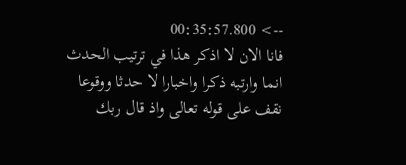--> 00:35:57.800
فانا الان لا اذكر هذا في ترتيب الحدث انما وارتبه ذكرا واخبارا لا حدثا ووقوعا نقف على قوله تعالى واذ قال ربك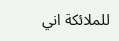للملائكة اني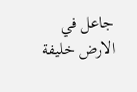جاعل في الارض خليفة